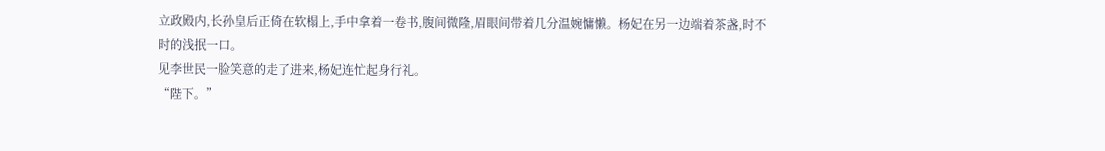立政殿内,长孙皇后正倚在软榻上,手中拿着一卷书,腹间微隆,眉眼间带着几分温婉慵懒。杨妃在另一边端着茶盏,时不时的浅抿一口。
见李世民一脸笑意的走了进来,杨妃连忙起身行礼。
“陛下。”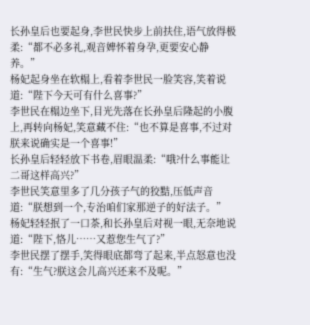长孙皇后也要起身,李世民快步上前扶住,语气放得极柔:“都不必多礼,观音婢怀着身孕,更要安心静养。”
杨妃起身坐在软榻上,看着李世民一脸笑容,笑着说道:“陛下今天可有什么喜事?”
李世民在榻边坐下,目光先落在长孙皇后隆起的小腹上,再转向杨妃,笑意藏不住:“也不算是喜事,不过对朕来说确实是一个喜事!”
长孙皇后轻轻放下书卷,眉眼温柔:“哦?什么事能让二哥这样高兴?”
李世民笑意里多了几分孩子气的狡黠,压低声音道:“朕想到一个,专治咱们家那逆子的好法子。”
杨妃轻轻抿了一口茶,和长孙皇后对视一眼,无奈地说道:“陛下,恪儿……又惹您生气了?”
李世民摆了摆手,笑得眼底都弯了起来,半点怒意也没有:“生气?朕这会儿高兴还来不及呢。”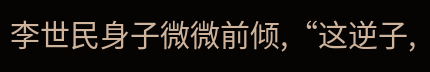李世民身子微微前倾,“这逆子,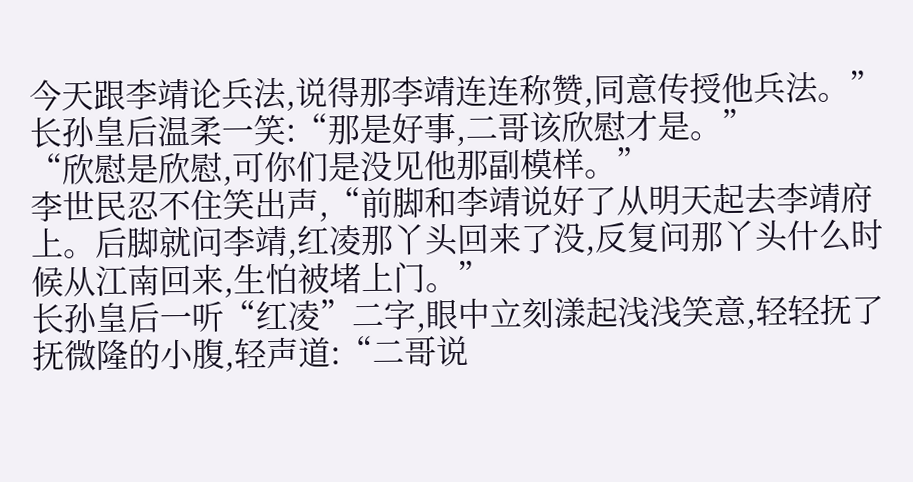今天跟李靖论兵法,说得那李靖连连称赞,同意传授他兵法。”
长孙皇后温柔一笑:“那是好事,二哥该欣慰才是。”
“欣慰是欣慰,可你们是没见他那副模样。”
李世民忍不住笑出声,“前脚和李靖说好了从明天起去李靖府上。后脚就问李靖,红凌那丫头回来了没,反复问那丫头什么时候从江南回来,生怕被堵上门。”
长孙皇后一听“红凌”二字,眼中立刻漾起浅浅笑意,轻轻抚了抚微隆的小腹,轻声道:“二哥说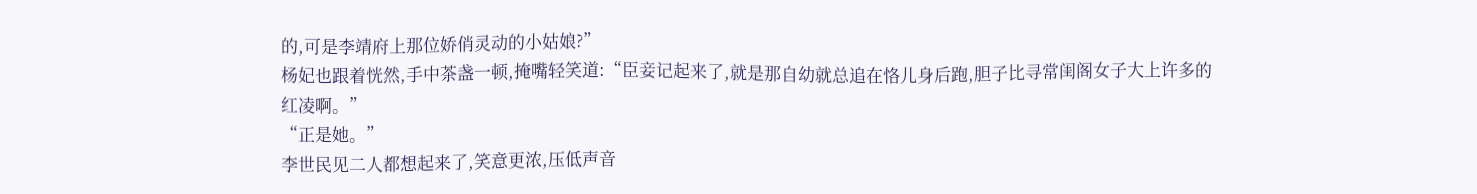的,可是李靖府上那位娇俏灵动的小姑娘?”
杨妃也跟着恍然,手中茶盏一顿,掩嘴轻笑道:“臣妾记起来了,就是那自幼就总追在恪儿身后跑,胆子比寻常闺阁女子大上许多的红凌啊。”
“正是她。”
李世民见二人都想起来了,笑意更浓,压低声音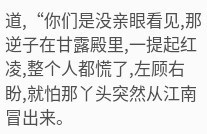道,“你们是没亲眼看见,那逆子在甘露殿里,一提起红凌,整个人都慌了,左顾右盼,就怕那丫头突然从江南冒出来。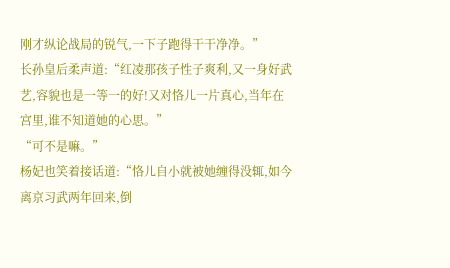刚才纵论战局的锐气,一下子跑得干干净净。”
长孙皇后柔声道:“红凌那孩子性子爽利,又一身好武艺,容貌也是一等一的好!又对恪儿一片真心,当年在宫里,谁不知道她的心思。”
“可不是嘛。”
杨妃也笑着接话道:“恪儿自小就被她缠得没辄,如今离京习武两年回来,倒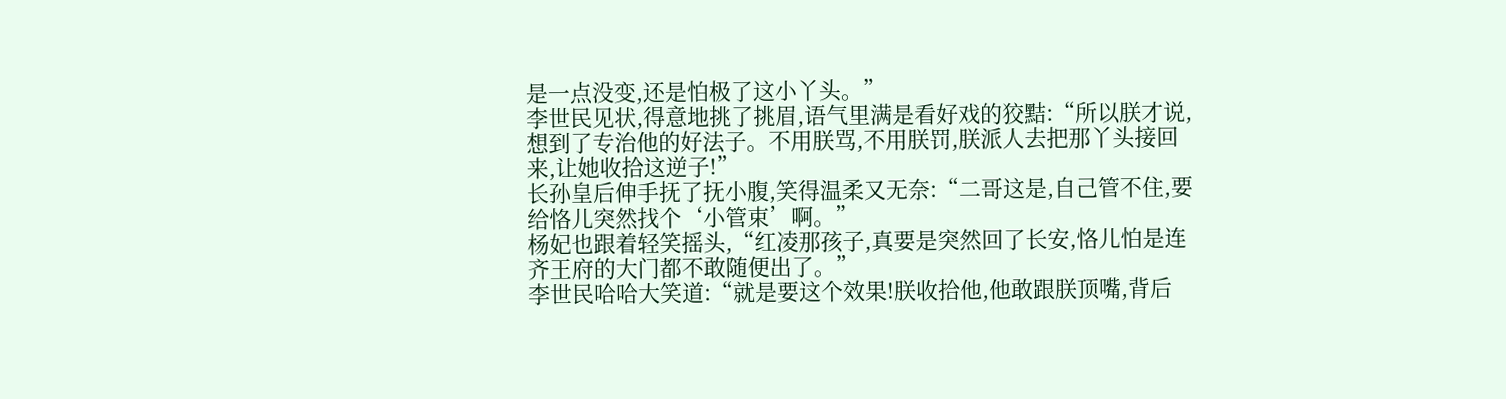是一点没变,还是怕极了这小丫头。”
李世民见状,得意地挑了挑眉,语气里满是看好戏的狡黠:“所以朕才说,想到了专治他的好法子。不用朕骂,不用朕罚,朕派人去把那丫头接回来,让她收拾这逆子!”
长孙皇后伸手抚了抚小腹,笑得温柔又无奈:“二哥这是,自己管不住,要给恪儿突然找个‘小管束’啊。”
杨妃也跟着轻笑摇头,“红凌那孩子,真要是突然回了长安,恪儿怕是连齐王府的大门都不敢随便出了。”
李世民哈哈大笑道:“就是要这个效果!朕收拾他,他敢跟朕顶嘴,背后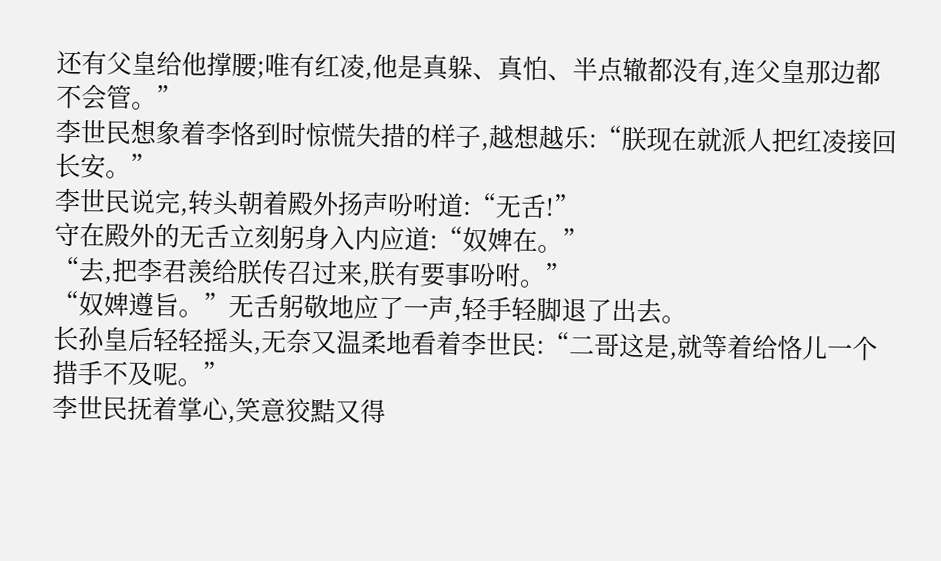还有父皇给他撑腰;唯有红凌,他是真躲、真怕、半点辙都没有,连父皇那边都不会管。”
李世民想象着李恪到时惊慌失措的样子,越想越乐:“朕现在就派人把红凌接回长安。”
李世民说完,转头朝着殿外扬声吩咐道:“无舌!”
守在殿外的无舌立刻躬身入内应道:“奴婢在。”
“去,把李君羡给朕传召过来,朕有要事吩咐。”
“奴婢遵旨。”无舌躬敬地应了一声,轻手轻脚退了出去。
长孙皇后轻轻摇头,无奈又温柔地看着李世民:“二哥这是,就等着给恪儿一个措手不及呢。”
李世民抚着掌心,笑意狡黠又得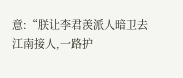意:“朕让李君羡派人暗卫去江南接人,一路护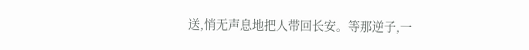送,悄无声息地把人带回长安。等那逆子,一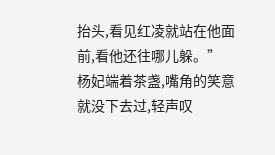抬头,看见红凌就站在他面前,看他还往哪儿躲。”
杨妃端着茶盏,嘴角的笑意就没下去过,轻声叹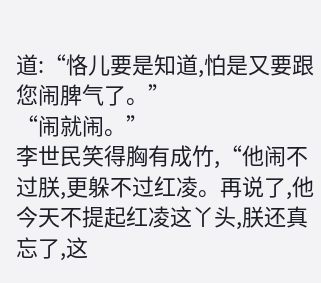道:“恪儿要是知道,怕是又要跟您闹脾气了。”
“闹就闹。”
李世民笑得胸有成竹,“他闹不过朕,更躲不过红凌。再说了,他今天不提起红凌这丫头,朕还真忘了,这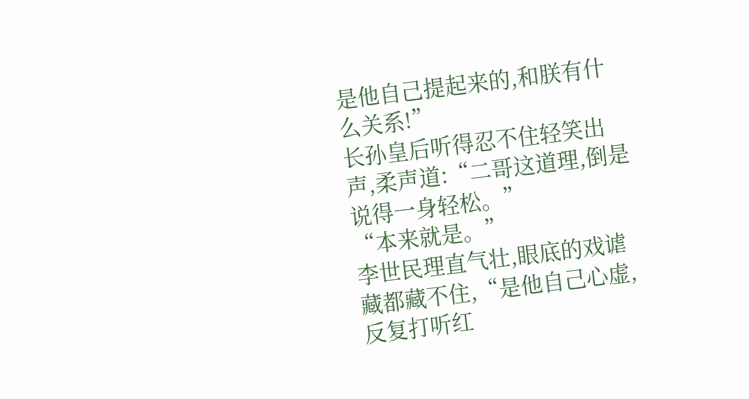是他自己提起来的,和朕有什么关系!”
长孙皇后听得忍不住轻笑出声,柔声道:“二哥这道理,倒是说得一身轻松。”
“本来就是。”
李世民理直气壮,眼底的戏谑藏都藏不住,“是他自己心虚,反复打听红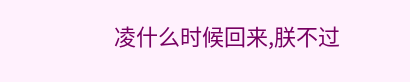凌什么时候回来,朕不过